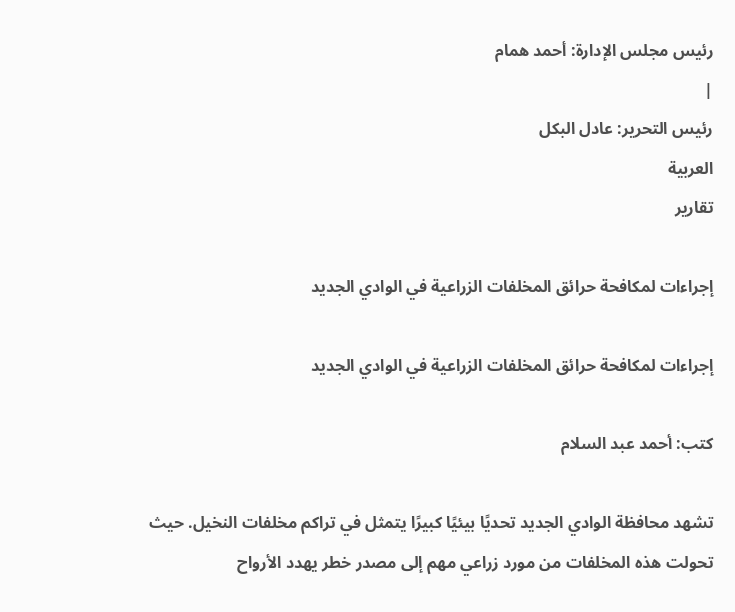رئيس مجلس الإدارة: أحمد همام
|
رئيس التحرير: عادل البكل
العربية
تقارير

إجراءات لمكافحة حرائق المخلفات الزراعية في الوادي الجديد

إجراءات لمكافحة حرائق المخلفات الزراعية في الوادي الجديد

كتب: أحمد عبد السلام

تشهد محافظة الوادي الجديد تحديًا بيئيًا كبيرًا يتمثل في تراكم مخلفات النخيل. حيث تحولت هذه المخلفات من مورد زراعي مهم إلى مصدر خطر يهدد الأرواح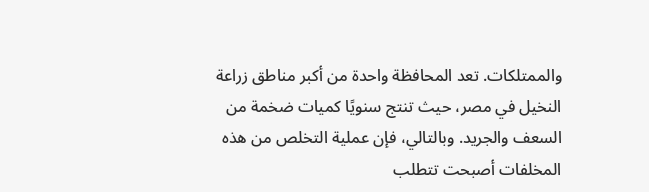والممتلكات. تعد المحافظة واحدة من أكبر مناطق زراعة النخيل في مصر، حيث تنتج سنويًا كميات ضخمة من السعف والجريد. وبالتالي، فإن عملية التخلص من هذه المخلفات أصبحت تتطلب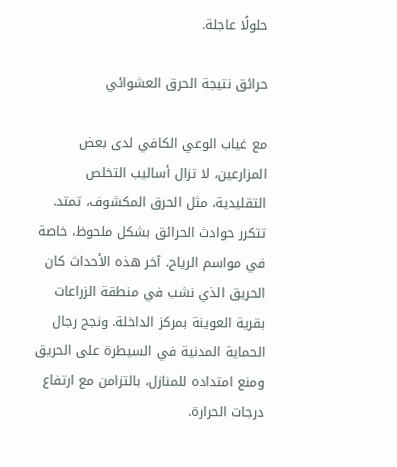حلولًا عاجلة.

حرائق نتيجة الحرق العشوائي

مع غياب الوعي الكافي لدى بعض المزارعين، لا تزال أساليب التخلص التقليدية، مثل الحرق المكشوف، تمتد. تتكرر حوادث الحرائق بشكل ملحوظ، خاصة في مواسم الرياح. آخر هذه الأحداث كان الحريق الذي نشب في منطقة الزراعات بقرية العوينة بمركز الداخلة. ونجح رجال الحماية المدنية في السيطرة على الحريق ومنع امتداده للمنازل، بالتزامن مع ارتفاع درجات الحرارة.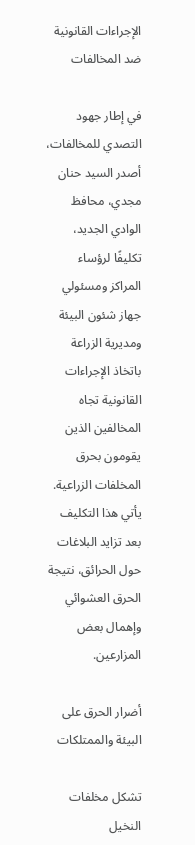الإجراءات القانونية ضد المخالفات

في إطار جهود التصدي للمخالفات، أصدر السيد حنان مجدي، محافظ الوادي الجديد، تكليفًا لرؤساء المراكز ومسئولي جهاز شئون البيئة ومديرية الزراعة باتخاذ الإجراءات القانونية تجاه المخالفين الذين يقومون بحرق المخلفات الزراعية. يأتي هذا التكليف بعد تزايد البلاغات حول الحرائق، نتيجة الحرق العشوائي وإهمال بعض المزارعين.

أضرار الحرق على البيئة والممتلكات

تشكل مخلفات النخيل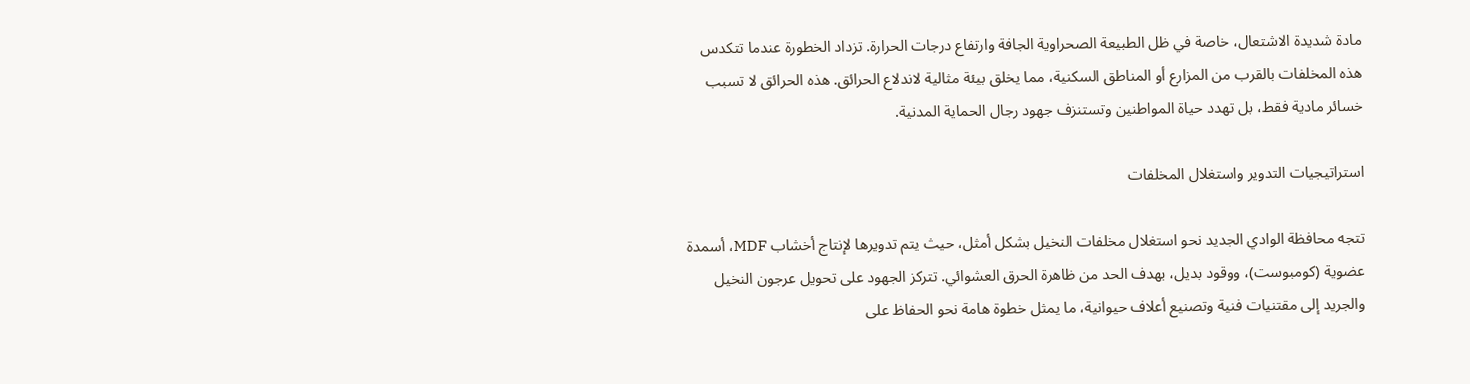مادة شديدة الاشتعال، خاصة في ظل الطبيعة الصحراوية الجافة وارتفاع درجات الحرارة. تزداد الخطورة عندما تتكدس هذه المخلفات بالقرب من المزارع أو المناطق السكنية، مما يخلق بيئة مثالية لاندلاع الحرائق. هذه الحرائق لا تسبب خسائر مادية فقط، بل تهدد حياة المواطنين وتستنزف جهود رجال الحماية المدنية.

استراتيجيات التدوير واستغلال المخلفات

تتجه محافظة الوادي الجديد نحو استغلال مخلفات النخيل بشكل أمثل، حيث يتم تدويرها لإنتاج أخشاب MDF، أسمدة عضوية (كومبوست)، ووقود بديل، بهدف الحد من ظاهرة الحرق العشوائي. تتركز الجهود على تحويل عرجون النخيل والجريد إلى مقتنيات فنية وتصنيع أعلاف حيوانية، ما يمثل خطوة هامة نحو الحفاظ على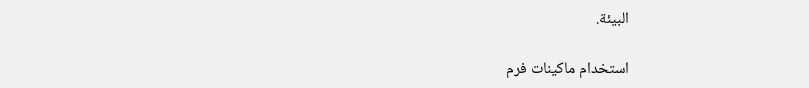البيئة.

استخدام ماكينات فرم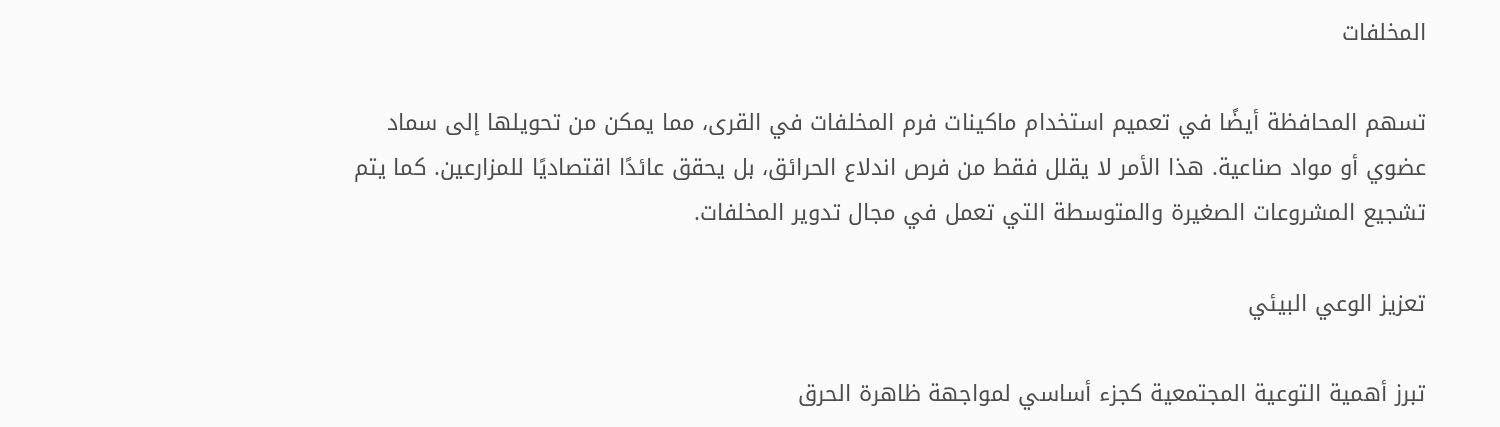المخلفات

تسهم المحافظة أيضًا في تعميم استخدام ماكينات فرم المخلفات في القرى، مما يمكن من تحويلها إلى سماد عضوي أو مواد صناعية. هذا الأمر لا يقلل فقط من فرص اندلاع الحرائق، بل يحقق عائدًا اقتصاديًا للمزارعين. كما يتم تشجيع المشروعات الصغيرة والمتوسطة التي تعمل في مجال تدوير المخلفات.

تعزيز الوعي البيئي

تبرز أهمية التوعية المجتمعية كجزء أساسي لمواجهة ظاهرة الحرق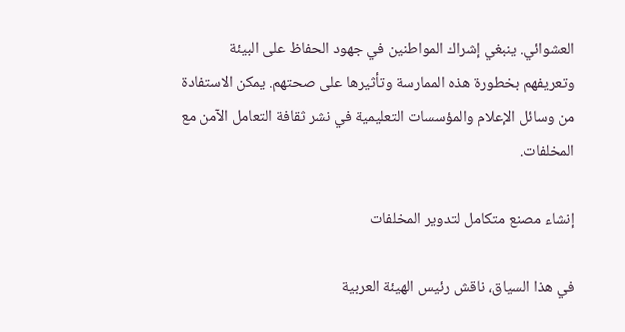العشوائي. ينبغي إشراك المواطنين في جهود الحفاظ على البيئة وتعريفهم بخطورة هذه الممارسة وتأثيرها على صحتهم. يمكن الاستفادة من وسائل الإعلام والمؤسسات التعليمية في نشر ثقافة التعامل الآمن مع المخلفات.

إنشاء مصنع متكامل لتدوير المخلفات

في هذا السياق، ناقش رئيس الهيئة العربية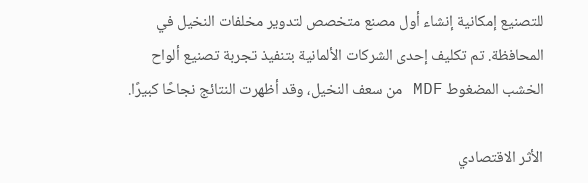للتصنيع إمكانية إنشاء أول مصنع متخصص لتدوير مخلفات النخيل في المحافظة. تم تكليف إحدى الشركات الألمانية بتنفيذ تجربة تصنيع ألواح الخشب المضغوط MDF من سعف النخيل، وقد أظهرت النتائج نجاحًا كبيرًا.

الأثر الاقتصادي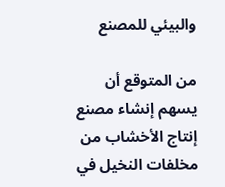والبيئي للمصنع

من المتوقع أن يسهم إنشاء مصنع إنتاج الأخشاب من مخلفات النخيل في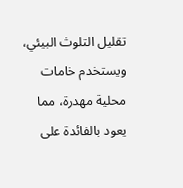تقليل التلوث البيئي، ويستخدم خامات محلية مهدرة، مما يعود بالفائدة على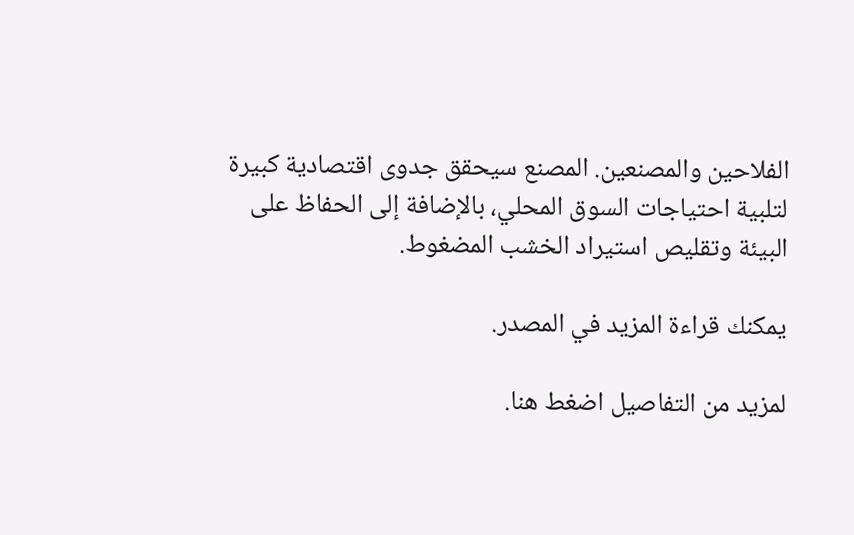الفلاحين والمصنعين. المصنع سيحقق جدوى اقتصادية كبيرة لتلبية احتياجات السوق المحلي، بالإضافة إلى الحفاظ على البيئة وتقليص استيراد الخشب المضغوط.

يمكنك قراءة المزيد في المصدر.

لمزيد من التفاصيل اضغط هنا.